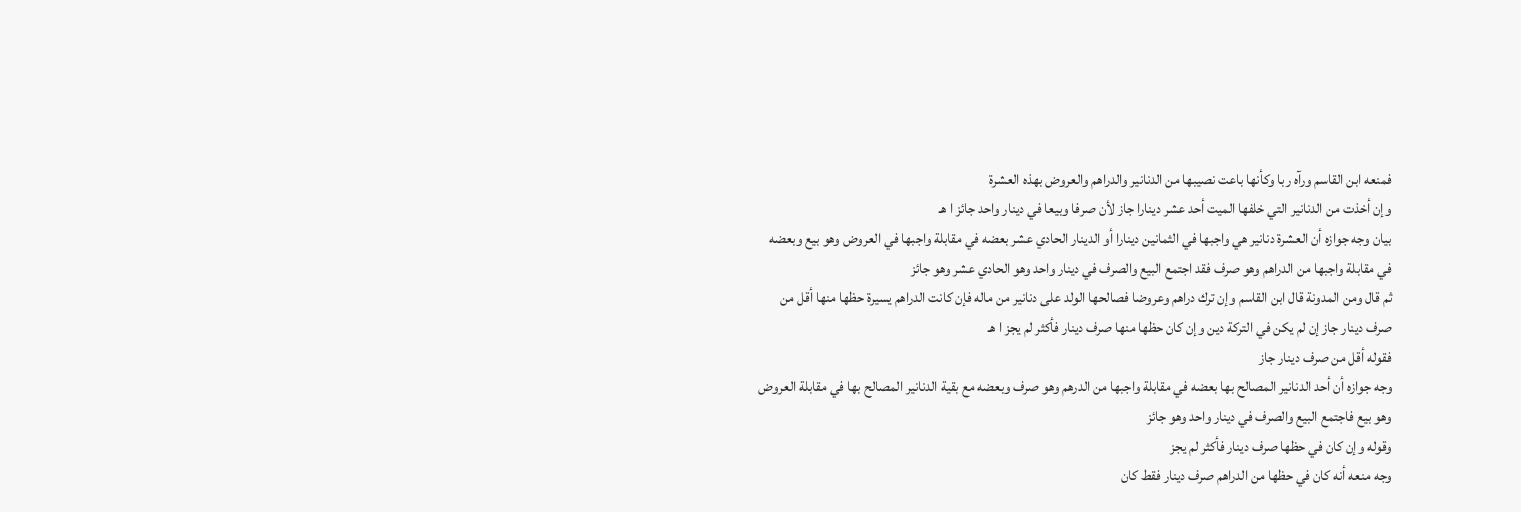فمنعه ابن القاسم ورآه ربا وكأنها باعت نصيبها من الدنانير والدراهم والعروض بهذه العشرة
وإن أخذت من الدنانير التي خلفها الميت أحد عشر دينارا جاز لأن صرفا وبيعا في دينار واحد جائز ا هـ
بيان وجه جوازه أن العشرة دنانير هي واجبها في الثمانين دينارا أو الدينار الحادي عشر بعضه في مقابلة واجبها في العروض وهو بيع وبعضه في مقابلة واجبها من الدراهم وهو صرف فقد اجتمع البيع والصرف في دينار واحد وهو الحادي عشر وهو جائز
ثم قال ومن المدونة قال ابن القاسم وإن ترك دراهم وعروضا فصالحها الولد على دنانير من ماله فإن كانت الدراهم يسيرة حظها منها أقل من صرف دينار جاز إن لم يكن في التركة دين وإن كان حظها منها صرف دينار فأكثر لم يجز ا هـ
فقوله أقل من صرف دينار جاز
وجه جوازه أن أحد الدنانير المصالح بها بعضه في مقابلة واجبها من الدرهم وهو صرف وبعضه مع بقية الدنانير المصالح بها في مقابلة العروض وهو بيع فاجتمع البيع والصرف في دينار واحد وهو جائز
وقوله وإن كان في حظها صرف دينار فأكثر لم يجز
وجه منعه أنه كان في حظها من الدراهم صرف دينار فقط كان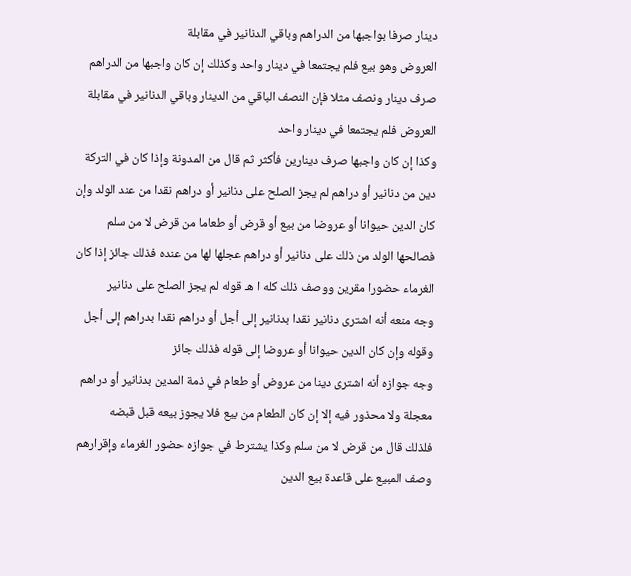دينار صرفا بواجبها من الدراهم وباقي الدنانير في مقابلة
العروض وهو بيع فلم يجتمعا في دينار واحد وكذلك إن كان واجبها من الدراهم صرف دينار ونصف مثلا فإن النصف الباقي من الدينار وباقي الدنانير في مقابلة العروض فلم يجتمعا في دينار واحد
وكذا إن كان واجبها صرف دينارين فأكثر ثم قال من المدونة وإذا كان في التركة دين من دنانير أو دراهم لم يجز الصلح على دنانير أو دراهم نقدا من عند الولد وإن كان الدين حيوانا أو عروضا من بيع أو قرض أو طعاما من قرض لا من سلم فصالحها الولد من ذلك على دنانير أو دراهم عجلها لها من عنده فذلك جائز إذا كان الغرماء حضورا مقرين ووصف ذلك كله ا هـ قوله لم يجز الصلح على دنانير
وجه منعه أنه اشترى دنانير نقدا بدنانير إلى أجل أو دراهم نقدا بدراهم إلى أجل وقوله وإن كان الدين حيوانا أو عروضا إلى قوله فذلك جائز
وجه جوازه أنه اشترى دينا من عروض أو طعام في ذمة المدين بدنانير أو دراهم معجلة ولا محذور فيه إلا إن كان الطعام من بيع فلا يجوز بيعه قبل قبضه
فلذلك قال من قرض لا من سلم وكذا يشترط في جوازه حضور الغرماء وإقرارهم وصف المبيع على قاعدة بيع الدين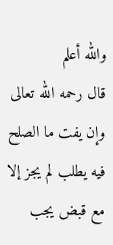والله أعلم
قال رحمه الله تعالى وإن يفت ما الصلح فيه يطلب لم يجز إلا مع قبض يجب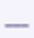___